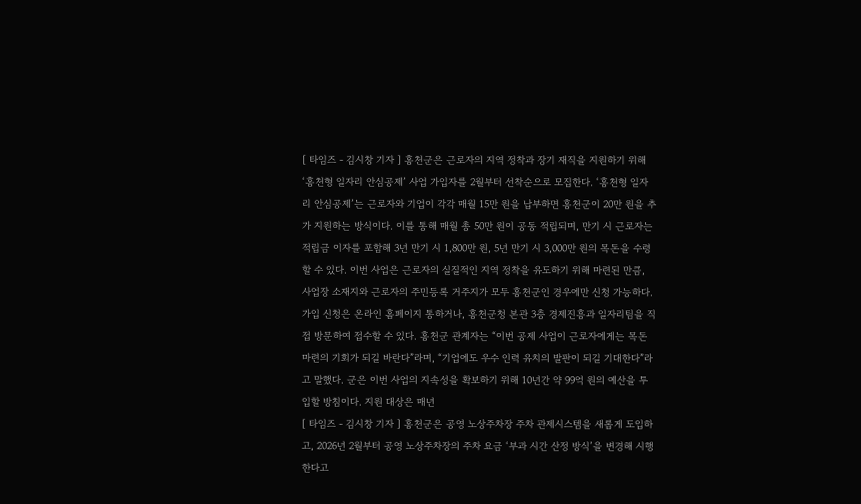[ 타임즈 - 김시창 기자 ] 홍천군은 근로자의 지역 정착과 장기 재직을 지원하기 위해 ‘홍천형 일자리 안심공제’ 사업 가입자를 2월부터 선착순으로 모집한다. ‘홍천형 일자리 안심공제’는 근로자와 기업이 각각 매월 15만 원을 납부하면 홍천군이 20만 원을 추가 지원하는 방식이다. 이를 통해 매월 총 50만 원이 공동 적립되며, 만기 시 근로자는 적립금 이자를 포함해 3년 만기 시 1,800만 원, 5년 만기 시 3,000만 원의 목돈을 수령할 수 있다. 이번 사업은 근로자의 실질적인 지역 정착을 유도하기 위해 마련된 만큼, 사업장 소재지와 근로자의 주민등록 거주지가 모두 홍천군인 경우에만 신청 가능하다. 가입 신청은 온라인 홈페이지 통하거나, 홍천군청 본관 3층 경제진흥과 일자리팀을 직접 방문하여 접수할 수 있다. 홍천군 관계자는 “이번 공제 사업이 근로자에게는 목돈 마련의 기회가 되길 바란다”라며, “기업에도 우수 인력 유치의 발판이 되길 기대한다”라고 말했다. 군은 이번 사업의 지속성을 확보하기 위해 10년간 약 99억 원의 예산을 투입할 방침이다. 지원 대상은 매년
[ 타임즈 - 김시창 기자 ] 홍천군은 공영 노상주차장 주차 관제시스템을 새롭게 도입하고, 2026년 2월부터 공영 노상주차장의 주차 요금 ‘부과 시간 산정 방식’을 변경해 시행한다고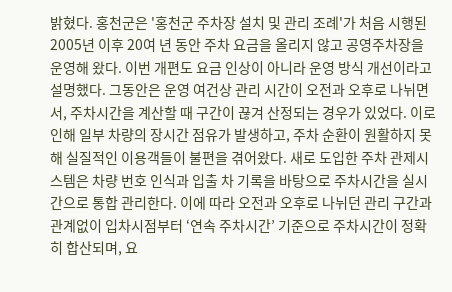밝혔다. 홍천군은 '홍천군 주차장 설치 및 관리 조례'가 처음 시행된 2005년 이후 20여 년 동안 주차 요금을 올리지 않고 공영주차장을 운영해 왔다. 이번 개편도 요금 인상이 아니라 운영 방식 개선이라고 설명했다. 그동안은 운영 여건상 관리 시간이 오전과 오후로 나뉘면서, 주차시간을 계산할 때 구간이 끊겨 산정되는 경우가 있었다. 이로 인해 일부 차량의 장시간 점유가 발생하고, 주차 순환이 원활하지 못해 실질적인 이용객들이 불편을 겪어왔다. 새로 도입한 주차 관제시스템은 차량 번호 인식과 입출 차 기록을 바탕으로 주차시간을 실시간으로 통합 관리한다. 이에 따라 오전과 오후로 나뉘던 관리 구간과 관계없이 입차시점부터 ‘연속 주차시간’ 기준으로 주차시간이 정확히 합산되며, 요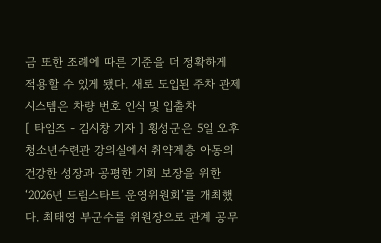금 또한 조례에 따른 기준을 더 정확하게 적용할 수 있게 됐다. 새로 도입된 주차 관제시스템은 차량 번호 인식 및 입출차
[ 타임즈 - 김시창 기자 ] 횡성군은 5일 오후 청소년수련관 강의실에서 취약계층 아동의 건강한 성장과 공평한 기회 보장을 위한 ‘2026년 드림스타트 운영위원회’를 개최했다. 최태영 부군수를 위원장으로 관계 공무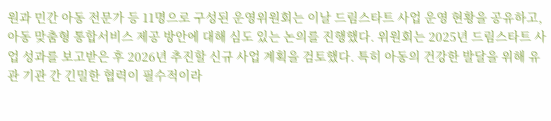원과 민간 아동 전문가 등 11명으로 구성된 운영위원회는 이날 드림스타트 사업 운영 현황을 공유하고, 아동 맞춤형 통합서비스 제공 방안에 대해 심도 있는 논의를 진행했다. 위원회는 2025년 드림스타트 사업 성과를 보고받은 후 2026년 추진할 신규 사업 계획을 검토했다. 특히 아동의 건강한 발달을 위해 유관 기관 간 긴밀한 협력이 필수적이라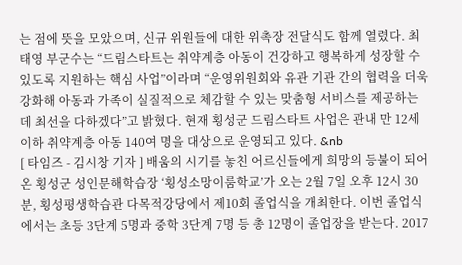는 점에 뜻을 모았으며, 신규 위원들에 대한 위촉장 전달식도 함께 열렸다. 최태영 부군수는 “드림스타트는 취약계층 아동이 건강하고 행복하게 성장할 수 있도록 지원하는 핵심 사업”이라며 “운영위원회와 유관 기관 간의 협력을 더욱 강화해 아동과 가족이 실질적으로 체감할 수 있는 맞춤형 서비스를 제공하는 데 최선을 다하겠다”고 밝혔다. 현재 횡성군 드림스타트 사업은 관내 만 12세 이하 취약계층 아동 140여 명을 대상으로 운영되고 있다. &nb
[ 타임즈 - 김시창 기자 ] 배움의 시기를 놓친 어르신들에게 희망의 등불이 되어온 횡성군 성인문해학습장 ‘횡성소망이룸학교’가 오는 2월 7일 오후 12시 30분, 횡성평생학습관 다목적강당에서 제10회 졸업식을 개최한다. 이번 졸업식에서는 초등 3단계 5명과 중학 3단계 7명 등 총 12명이 졸업장을 받는다. 2017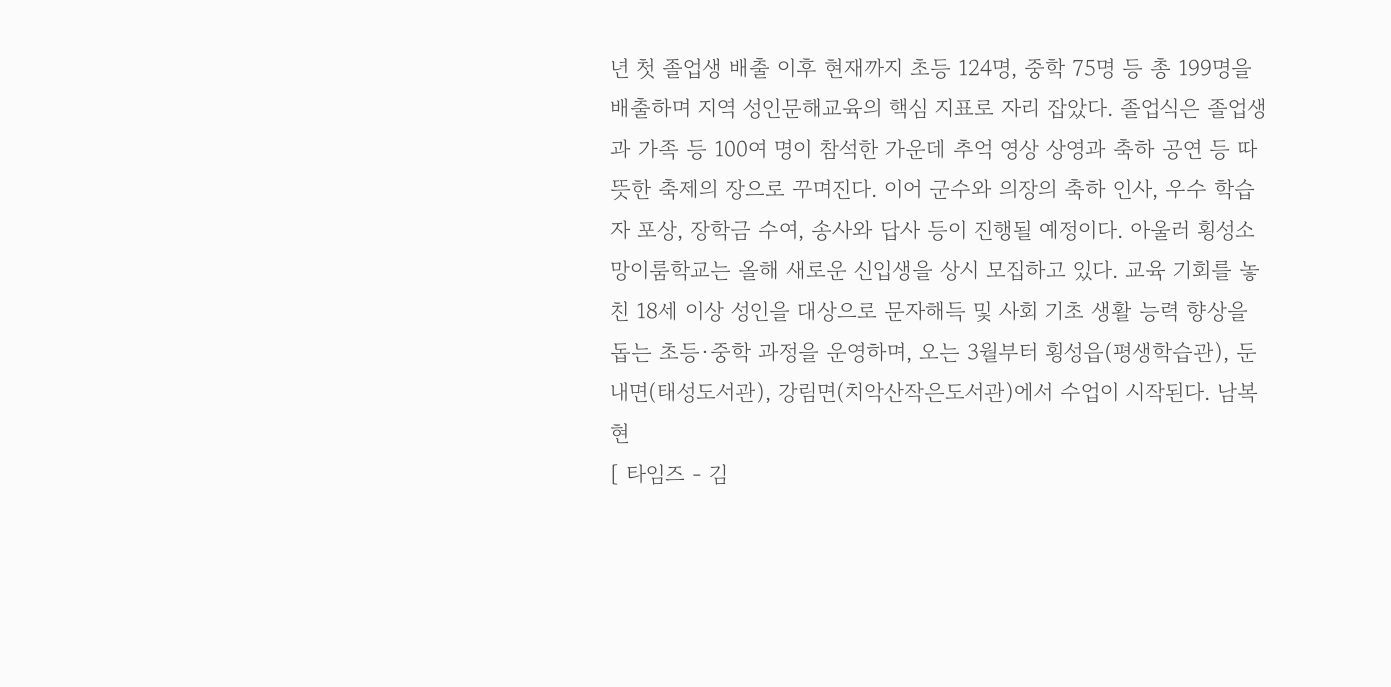년 첫 졸업생 배출 이후 현재까지 초등 124명, 중학 75명 등 총 199명을 배출하며 지역 성인문해교육의 핵심 지표로 자리 잡았다. 졸업식은 졸업생과 가족 등 100여 명이 참석한 가운데 추억 영상 상영과 축하 공연 등 따뜻한 축제의 장으로 꾸며진다. 이어 군수와 의장의 축하 인사, 우수 학습자 포상, 장학금 수여, 송사와 답사 등이 진행될 예정이다. 아울러 횡성소망이룸학교는 올해 새로운 신입생을 상시 모집하고 있다. 교육 기회를 놓친 18세 이상 성인을 대상으로 문자해득 및 사회 기초 생활 능력 향상을 돕는 초등·중학 과정을 운영하며, 오는 3월부터 횡성읍(평생학습관), 둔내면(태성도서관), 강림면(치악산작은도서관)에서 수업이 시작된다. 남복현
[ 타임즈 - 김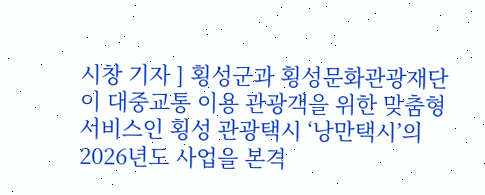시창 기자 ] 횡성군과 횡성문화관광재단이 대중교통 이용 관광객을 위한 맞춤형 서비스인 횡성 관광택시 ‘낭만택시’의 2026년도 사업을 본격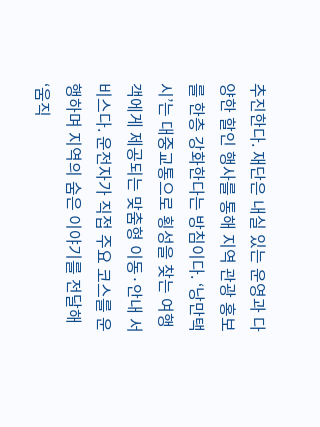추진한다. 재단은 내실 있는 운영과 다양한 할인 행사를 통해 지역 관광 홍보를 한층 강화한다는 방침이다. ‘낭만택시’는 대중교통으로 횡성을 찾는 여행객에게 제공되는 맞춤형 이동·안내 서비스다. 운전자가 직접 주요 코스를 운행하며 지역의 숨은 이야기를 전달해 ‘움직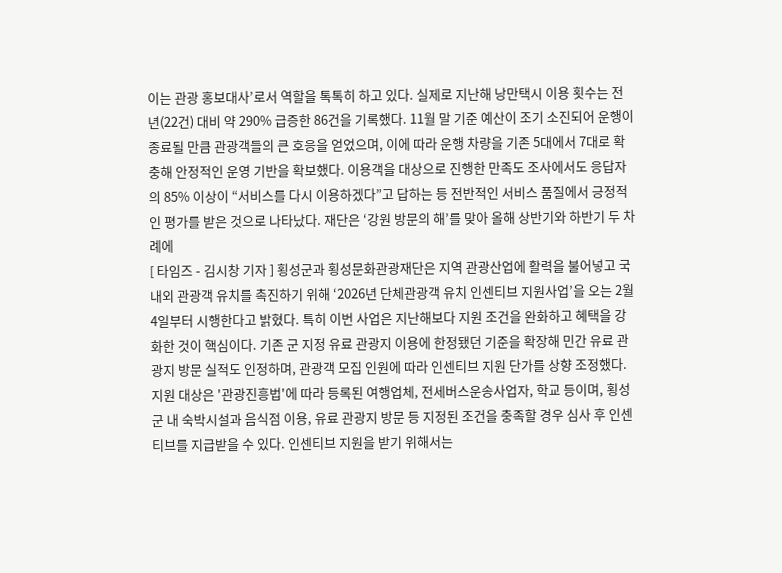이는 관광 홍보대사’로서 역할을 톡톡히 하고 있다. 실제로 지난해 낭만택시 이용 횟수는 전년(22건) 대비 약 290% 급증한 86건을 기록했다. 11월 말 기준 예산이 조기 소진되어 운행이 종료될 만큼 관광객들의 큰 호응을 얻었으며, 이에 따라 운행 차량을 기존 5대에서 7대로 확충해 안정적인 운영 기반을 확보했다. 이용객을 대상으로 진행한 만족도 조사에서도 응답자의 85% 이상이 “서비스를 다시 이용하겠다”고 답하는 등 전반적인 서비스 품질에서 긍정적인 평가를 받은 것으로 나타났다. 재단은 ‘강원 방문의 해’를 맞아 올해 상반기와 하반기 두 차례에
[ 타임즈 - 김시창 기자 ] 횡성군과 횡성문화관광재단은 지역 관광산업에 활력을 불어넣고 국내외 관광객 유치를 촉진하기 위해 ‘2026년 단체관광객 유치 인센티브 지원사업’을 오는 2월 4일부터 시행한다고 밝혔다. 특히 이번 사업은 지난해보다 지원 조건을 완화하고 혜택을 강화한 것이 핵심이다. 기존 군 지정 유료 관광지 이용에 한정됐던 기준을 확장해 민간 유료 관광지 방문 실적도 인정하며, 관광객 모집 인원에 따라 인센티브 지원 단가를 상향 조정했다. 지원 대상은 '관광진흥법'에 따라 등록된 여행업체, 전세버스운송사업자, 학교 등이며, 횡성군 내 숙박시설과 음식점 이용, 유료 관광지 방문 등 지정된 조건을 충족할 경우 심사 후 인센티브를 지급받을 수 있다. 인센티브 지원을 받기 위해서는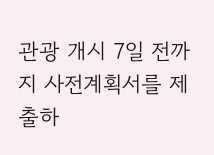관광 개시 7일 전까지 사전계획서를 제출하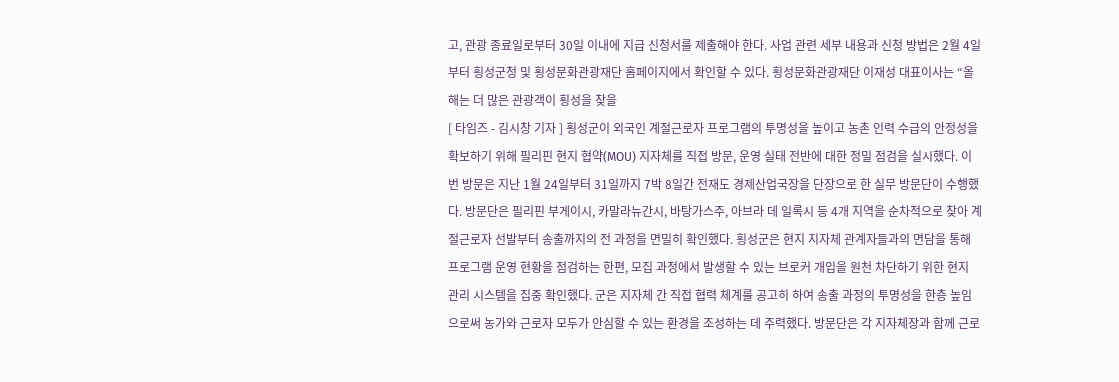고, 관광 종료일로부터 30일 이내에 지급 신청서를 제출해야 한다. 사업 관련 세부 내용과 신청 방법은 2월 4일부터 횡성군청 및 횡성문화관광재단 홈페이지에서 확인할 수 있다. 횡성문화관광재단 이재성 대표이사는 “올해는 더 많은 관광객이 횡성을 찾을
[ 타임즈 - 김시창 기자 ] 횡성군이 외국인 계절근로자 프로그램의 투명성을 높이고 농촌 인력 수급의 안정성을 확보하기 위해 필리핀 현지 협약(MOU) 지자체를 직접 방문, 운영 실태 전반에 대한 정밀 점검을 실시했다. 이번 방문은 지난 1월 24일부터 31일까지 7박 8일간 전재도 경제산업국장을 단장으로 한 실무 방문단이 수행했다. 방문단은 필리핀 부게이시, 카말라뉴간시, 바탕가스주, 아브라 데 일록시 등 4개 지역을 순차적으로 찾아 계절근로자 선발부터 송출까지의 전 과정을 면밀히 확인했다. 횡성군은 현지 지자체 관계자들과의 면담을 통해 프로그램 운영 현황을 점검하는 한편, 모집 과정에서 발생할 수 있는 브로커 개입을 원천 차단하기 위한 현지 관리 시스템을 집중 확인했다. 군은 지자체 간 직접 협력 체계를 공고히 하여 송출 과정의 투명성을 한층 높임으로써 농가와 근로자 모두가 안심할 수 있는 환경을 조성하는 데 주력했다. 방문단은 각 지자체장과 함께 근로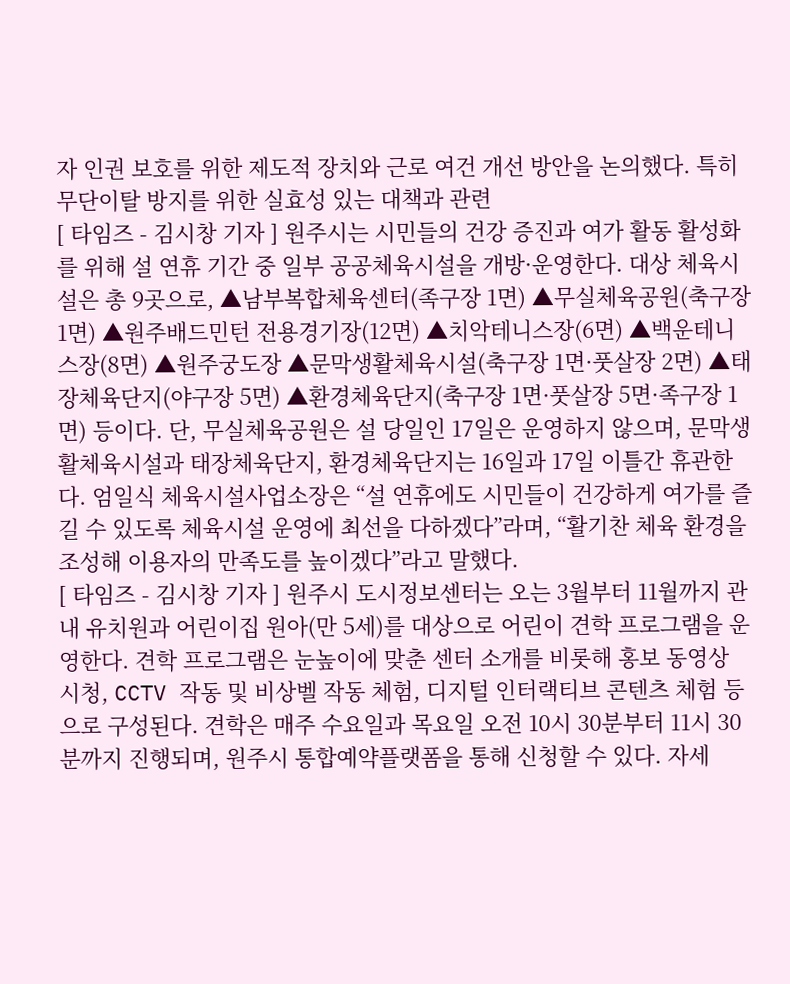자 인권 보호를 위한 제도적 장치와 근로 여건 개선 방안을 논의했다. 특히 무단이탈 방지를 위한 실효성 있는 대책과 관련
[ 타임즈 - 김시창 기자 ] 원주시는 시민들의 건강 증진과 여가 활동 활성화를 위해 설 연휴 기간 중 일부 공공체육시설을 개방·운영한다. 대상 체육시설은 총 9곳으로, ▲남부복합체육센터(족구장 1면) ▲무실체육공원(축구장 1면) ▲원주배드민턴 전용경기장(12면) ▲치악테니스장(6면) ▲백운테니스장(8면) ▲원주궁도장 ▲문막생활체육시설(축구장 1면·풋살장 2면) ▲태장체육단지(야구장 5면) ▲환경체육단지(축구장 1면·풋살장 5면·족구장 1면) 등이다. 단, 무실체육공원은 설 당일인 17일은 운영하지 않으며, 문막생활체육시설과 태장체육단지, 환경체육단지는 16일과 17일 이틀간 휴관한다. 엄일식 체육시설사업소장은 “설 연휴에도 시민들이 건강하게 여가를 즐길 수 있도록 체육시설 운영에 최선을 다하겠다”라며, “활기찬 체육 환경을 조성해 이용자의 만족도를 높이겠다”라고 말했다.
[ 타임즈 - 김시창 기자 ] 원주시 도시정보센터는 오는 3월부터 11월까지 관내 유치원과 어린이집 원아(만 5세)를 대상으로 어린이 견학 프로그램을 운영한다. 견학 프로그램은 눈높이에 맞춘 센터 소개를 비롯해 홍보 동영상 시청, CCTV 작동 및 비상벨 작동 체험, 디지털 인터랙티브 콘텐츠 체험 등으로 구성된다. 견학은 매주 수요일과 목요일 오전 10시 30분부터 11시 30분까지 진행되며, 원주시 통합예약플랫폼을 통해 신청할 수 있다. 자세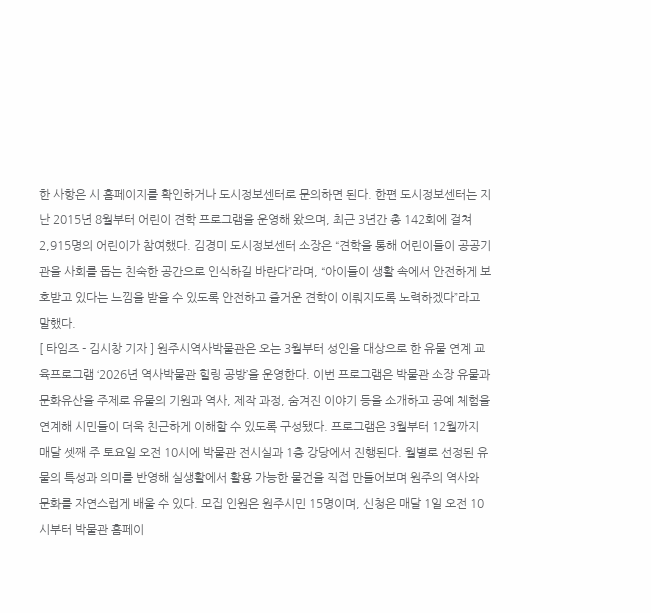한 사항은 시 홈페이지를 확인하거나 도시정보센터로 문의하면 된다. 한편 도시정보센터는 지난 2015년 8월부터 어린이 견학 프로그램을 운영해 왔으며, 최근 3년간 총 142회에 걸쳐 2,915명의 어린이가 참여했다. 김경미 도시정보센터 소장은 “견학을 통해 어린이들이 공공기관을 사회를 돕는 친숙한 공간으로 인식하길 바란다”라며, “아이들이 생활 속에서 안전하게 보호받고 있다는 느낌을 받을 수 있도록 안전하고 즐거운 견학이 이뤄지도록 노력하겠다”라고 말했다.
[ 타임즈 - 김시창 기자 ] 원주시역사박물관은 오는 3월부터 성인을 대상으로 한 유물 연계 교육프로그램 ‘2026년 역사박물관 힐링 공방’을 운영한다. 이번 프로그램은 박물관 소장 유물과 문화유산을 주제로 유물의 기원과 역사, 제작 과정, 숨겨진 이야기 등을 소개하고 공예 체험을 연계해 시민들이 더욱 친근하게 이해할 수 있도록 구성됐다. 프로그램은 3월부터 12월까지 매달 셋째 주 토요일 오전 10시에 박물관 전시실과 1층 강당에서 진행된다. 월별로 선정된 유물의 특성과 의미를 반영해 실생활에서 활용 가능한 물건을 직접 만들어보며 원주의 역사와 문화를 자연스럽게 배울 수 있다. 모집 인원은 원주시민 15명이며, 신청은 매달 1일 오전 10시부터 박물관 홈페이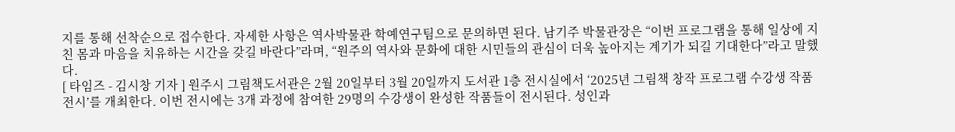지를 통해 선착순으로 접수한다. 자세한 사항은 역사박물관 학예연구팀으로 문의하면 된다. 남기주 박물관장은 “이번 프로그램을 통해 일상에 지친 몸과 마음을 치유하는 시간을 갖길 바란다”라며, “원주의 역사와 문화에 대한 시민들의 관심이 더욱 높아지는 계기가 되길 기대한다”라고 말했다.
[ 타임즈 - 김시창 기자 ] 원주시 그림책도서관은 2월 20일부터 3월 20일까지 도서관 1층 전시실에서 ‘2025년 그림책 창작 프로그램 수강생 작품 전시’를 개최한다. 이번 전시에는 3개 과정에 참여한 29명의 수강생이 완성한 작품들이 전시된다. 성인과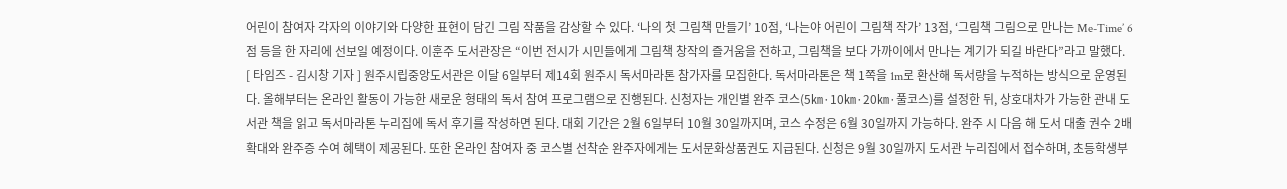어린이 참여자 각자의 이야기와 다양한 표현이 담긴 그림 작품을 감상할 수 있다. ‘나의 첫 그림책 만들기’ 10점, ‘나는야 어린이 그림책 작가’ 13점, ‘그림책 그림으로 만나는 Me-Time’ 6점 등을 한 자리에 선보일 예정이다. 이훈주 도서관장은 “이번 전시가 시민들에게 그림책 창작의 즐거움을 전하고, 그림책을 보다 가까이에서 만나는 계기가 되길 바란다”라고 말했다.
[ 타임즈 - 김시창 기자 ] 원주시립중앙도서관은 이달 6일부터 제14회 원주시 독서마라톤 참가자를 모집한다. 독서마라톤은 책 1쪽을 1m로 환산해 독서량을 누적하는 방식으로 운영된다. 올해부터는 온라인 활동이 가능한 새로운 형태의 독서 참여 프로그램으로 진행된다. 신청자는 개인별 완주 코스(5㎞·10㎞·20㎞·풀코스)를 설정한 뒤, 상호대차가 가능한 관내 도서관 책을 읽고 독서마라톤 누리집에 독서 후기를 작성하면 된다. 대회 기간은 2월 6일부터 10월 30일까지며, 코스 수정은 6월 30일까지 가능하다. 완주 시 다음 해 도서 대출 권수 2배 확대와 완주증 수여 혜택이 제공된다. 또한 온라인 참여자 중 코스별 선착순 완주자에게는 도서문화상품권도 지급된다. 신청은 9월 30일까지 도서관 누리집에서 접수하며, 초등학생부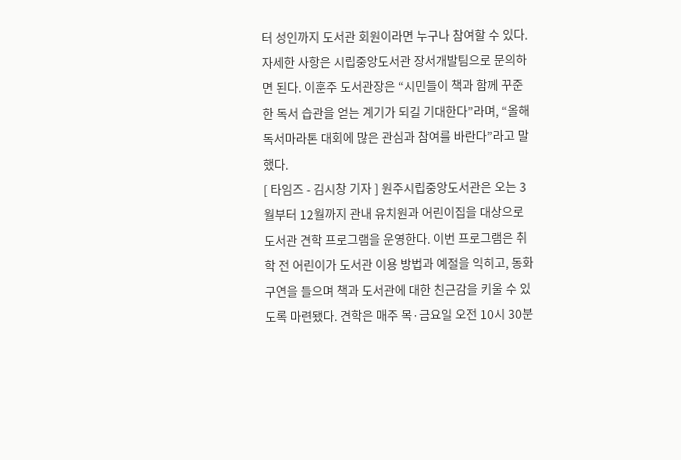터 성인까지 도서관 회원이라면 누구나 참여할 수 있다. 자세한 사항은 시립중앙도서관 장서개발팀으로 문의하면 된다. 이훈주 도서관장은 “시민들이 책과 함께 꾸준한 독서 습관을 얻는 계기가 되길 기대한다”라며, “올해 독서마라톤 대회에 많은 관심과 참여를 바란다”라고 말했다.
[ 타임즈 - 김시창 기자 ] 원주시립중앙도서관은 오는 3월부터 12월까지 관내 유치원과 어린이집을 대상으로 도서관 견학 프로그램을 운영한다. 이번 프로그램은 취학 전 어린이가 도서관 이용 방법과 예절을 익히고, 동화구연을 들으며 책과 도서관에 대한 친근감을 키울 수 있도록 마련됐다. 견학은 매주 목·금요일 오전 10시 30분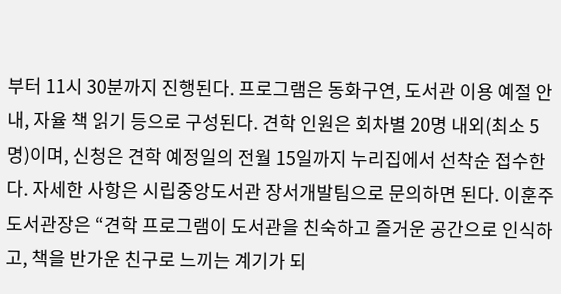부터 11시 30분까지 진행된다. 프로그램은 동화구연, 도서관 이용 예절 안내, 자율 책 읽기 등으로 구성된다. 견학 인원은 회차별 20명 내외(최소 5명)이며, 신청은 견학 예정일의 전월 15일까지 누리집에서 선착순 접수한다. 자세한 사항은 시립중앙도서관 장서개발팀으로 문의하면 된다. 이훈주 도서관장은 “견학 프로그램이 도서관을 친숙하고 즐거운 공간으로 인식하고, 책을 반가운 친구로 느끼는 계기가 되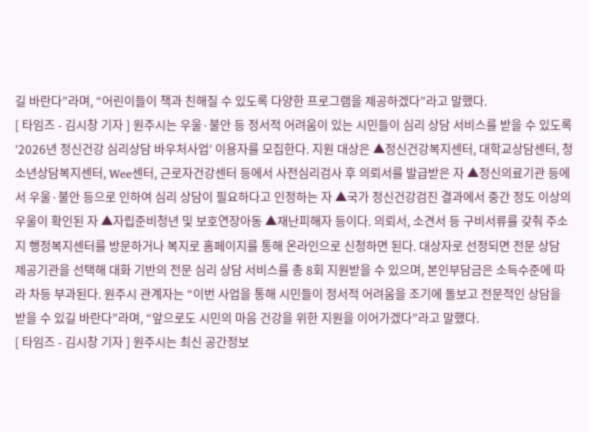길 바란다”라며, “어린이들이 책과 친해질 수 있도록 다양한 프로그램을 제공하겠다”라고 말했다.
[ 타임즈 - 김시창 기자 ] 원주시는 우울·불안 등 정서적 어려움이 있는 시민들이 심리 상담 서비스를 받을 수 있도록 ‘2026년 정신건강 심리상담 바우처사업’ 이용자를 모집한다. 지원 대상은 ▲정신건강복지센터, 대학교상담센터, 청소년상담복지센터, Wee센터, 근로자건강센터 등에서 사전심리검사 후 의뢰서를 발급받은 자 ▲정신의료기관 등에서 우울·불안 등으로 인하여 심리 상담이 필요하다고 인정하는 자 ▲국가 정신건강검진 결과에서 중간 정도 이상의 우울이 확인된 자 ▲자립준비청년 및 보호연장아동 ▲재난피해자 등이다. 의뢰서, 소견서 등 구비서류를 갖춰 주소지 행정복지센터를 방문하거나 복지로 홈페이지를 통해 온라인으로 신청하면 된다. 대상자로 선정되면 전문 상담 제공기관을 선택해 대화 기반의 전문 심리 상담 서비스를 총 8회 지원받을 수 있으며, 본인부담금은 소득수준에 따라 차등 부과된다. 원주시 관계자는 “이번 사업을 통해 시민들이 정서적 어려움을 조기에 돌보고 전문적인 상담을 받을 수 있길 바란다”라며, “앞으로도 시민의 마음 건강을 위한 지원을 이어가겠다”라고 말했다.
[ 타임즈 - 김시창 기자 ] 원주시는 최신 공간정보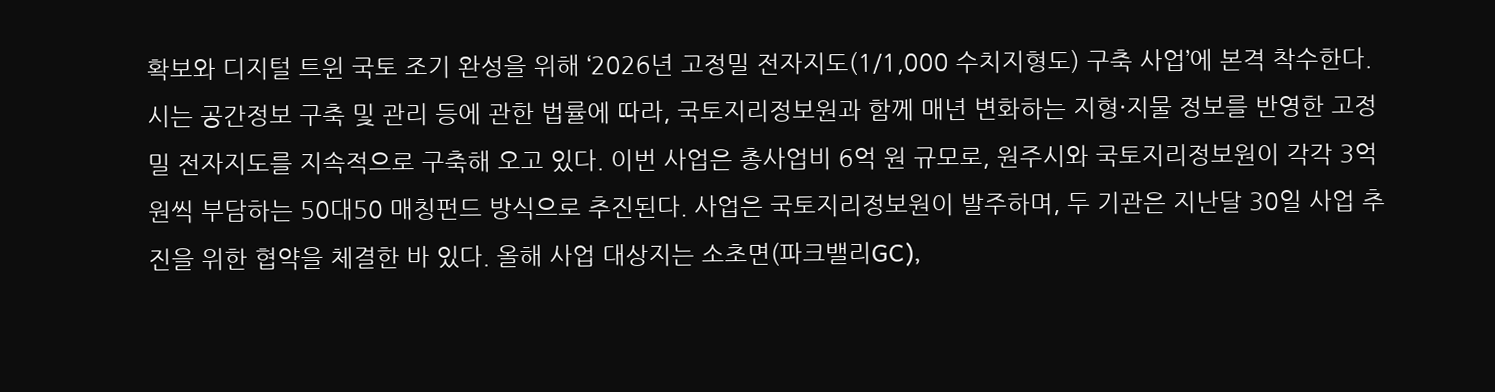확보와 디지털 트윈 국토 조기 완성을 위해 ‘2026년 고정밀 전자지도(1/1,000 수치지형도) 구축 사업’에 본격 착수한다. 시는 공간정보 구축 및 관리 등에 관한 법률에 따라, 국토지리정보원과 함께 매년 변화하는 지형·지물 정보를 반영한 고정밀 전자지도를 지속적으로 구축해 오고 있다. 이번 사업은 총사업비 6억 원 규모로, 원주시와 국토지리정보원이 각각 3억 원씩 부담하는 50대50 매칭펀드 방식으로 추진된다. 사업은 국토지리정보원이 발주하며, 두 기관은 지난달 30일 사업 추진을 위한 협약을 체결한 바 있다. 올해 사업 대상지는 소초면(파크밸리GC),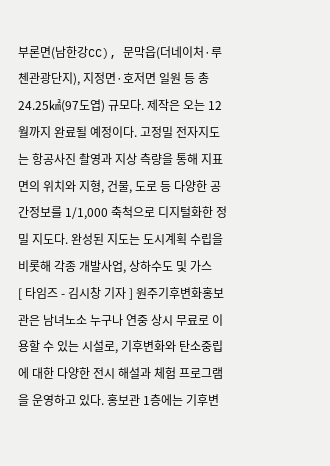부론면(남한강CC), 문막읍(더네이처·루첸관광단지), 지정면·호저면 일원 등 총 24.25㎢(97도엽) 규모다. 제작은 오는 12월까지 완료될 예정이다. 고정밀 전자지도는 항공사진 촬영과 지상 측량을 통해 지표면의 위치와 지형, 건물, 도로 등 다양한 공간정보를 1/1,000 축척으로 디지털화한 정밀 지도다. 완성된 지도는 도시계획 수립을 비롯해 각종 개발사업, 상하수도 및 가스
[ 타임즈 - 김시창 기자 ] 원주기후변화홍보관은 남녀노소 누구나 연중 상시 무료로 이용할 수 있는 시설로, 기후변화와 탄소중립에 대한 다양한 전시 해설과 체험 프로그램을 운영하고 있다. 홍보관 1층에는 기후변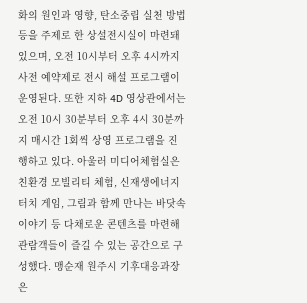화의 원인과 영향, 탄소중립 실천 방법 등을 주제로 한 상설전시실이 마련돼 있으며, 오전 10시부터 오후 4시까지 사전 예약제로 전시 해설 프로그램이 운영된다. 또한 지하 4D 영상관에서는 오전 10시 30분부터 오후 4시 30분까지 매시간 1회씩 상영 프로그램을 진행하고 있다. 아울러 미디어체험실은 친환경 모빌리티 체험, 신재생에너지 터치 게임, 그림과 함께 만나는 바닷속 이야기 등 다채로운 콘텐츠를 마련해 관람객들이 즐길 수 있는 공간으로 구성했다. 맹순재 원주시 기후대응과장은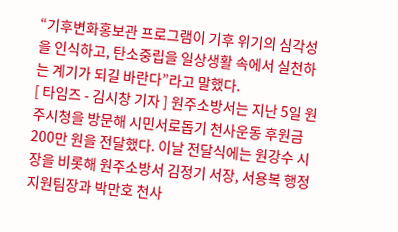“기후변화홍보관 프로그램이 기후 위기의 심각성을 인식하고, 탄소중립을 일상생활 속에서 실천하는 계기가 되길 바란다”라고 말했다.
[ 타임즈 - 김시창 기자 ] 원주소방서는 지난 5일 원주시청을 방문해 시민서로돕기 천사운동 후원금 200만 원을 전달했다. 이날 전달식에는 원강수 시장을 비롯해 원주소방서 김정기 서장, 서용복 행정지원팀장과 박만호 천사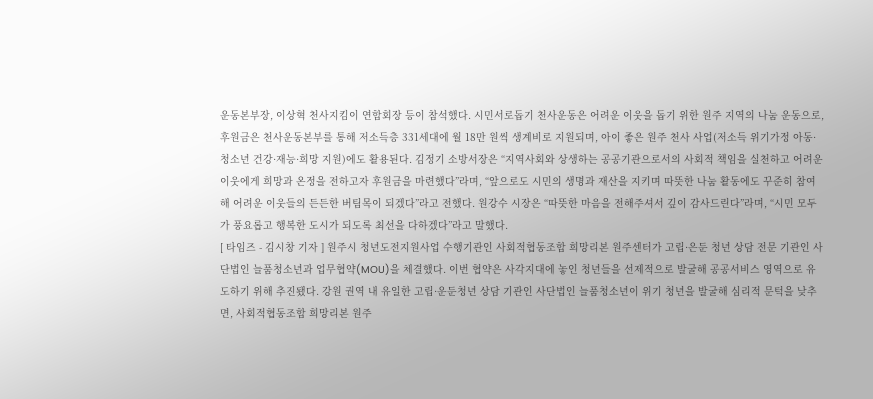운동본부장, 이상혁 천사지킴이 연합회장 등이 참석했다. 시민서로돕기 천사운동은 어려운 이웃을 돕기 위한 원주 지역의 나눔 운동으로, 후원금은 천사운동본부를 통해 저소득층 331세대에 월 18만 원씩 생계비로 지원되며, 아이 좋은 원주 천사 사업(저소득 위기가정 아동·청소년 건강·재능·희망 지원)에도 활용된다. 김정기 소방서장은 “지역사회와 상생하는 공공기관으로서의 사회적 책임을 실천하고 어려운 이웃에게 희망과 온정을 전하고자 후원금을 마련했다”라며, “앞으로도 시민의 생명과 재산을 지키며 따뜻한 나눔 활동에도 꾸준히 참여해 어려운 이웃들의 든든한 버팀목이 되겠다”라고 전했다. 원강수 시장은 “따뜻한 마음을 전해주셔서 깊이 감사드린다”라며, “시민 모두가 풍요롭고 행복한 도시가 되도록 최선을 다하겠다”라고 말했다.
[ 타임즈 - 김시창 기자 ] 원주시 청년도전지원사업 수행기관인 사회적협동조합 희망리본 원주센터가 고립·은둔 청년 상담 전문 기관인 사단법인 늘품청소년과 업무협약(MOU)을 체결했다. 이번 협약은 사각지대에 놓인 청년들을 선제적으로 발굴해 공공서비스 영역으로 유도하기 위해 추진됐다. 강원 권역 내 유일한 고립·운둔청년 상담 기관인 사단법인 늘품청소년이 위기 청년을 발굴해 심리적 문턱을 낮추면, 사회적협동조합 희망리본 원주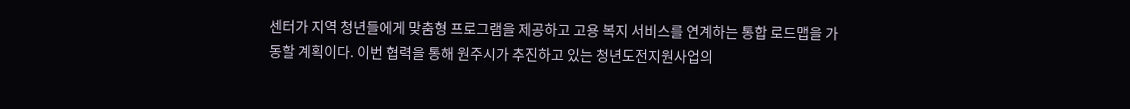센터가 지역 청년들에게 맞춤형 프로그램을 제공하고 고용 복지 서비스를 연계하는 통합 로드맵을 가동할 계획이다. 이번 협력을 통해 원주시가 추진하고 있는 청년도전지원사업의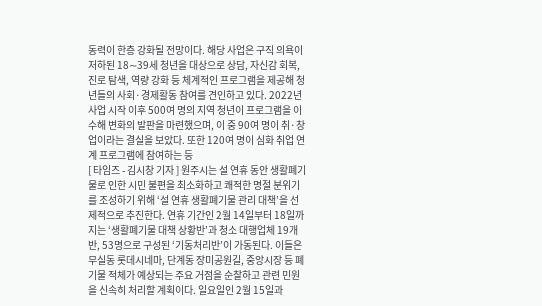동력이 한층 강화될 전망이다. 해당 사업은 구직 의욕이 저하된 18∼39세 청년을 대상으로 상담, 자신감 회복, 진로 탐색, 역량 강화 등 체계적인 프로그램을 제공해 청년들의 사회·경제활동 참여를 견인하고 있다. 2022년 사업 시작 이후 500여 명의 지역 청년이 프로그램을 이수해 변화의 발판을 마련했으며, 이 중 90여 명이 취·창업이라는 결실을 보았다. 또한 120여 명이 심화 취업 연계 프로그램에 참여하는 등
[ 타임즈 - 김시창 기자 ] 원주시는 설 연휴 동안 생활폐기물로 인한 시민 불편을 최소화하고 쾌적한 명절 분위기를 조성하기 위해 ‘설 연휴 생활폐기물 관리 대책’을 선제적으로 추진한다. 연휴 기간인 2월 14일부터 18일까지는 ‘생활폐기물 대책 상황반’과 청소 대행업체 19개 반, 53명으로 구성된 ‘기동처리반’이 가동된다. 이들은 무실동 롯데시네마, 단계동 장미공원길, 중앙시장 등 폐기물 적체가 예상되는 주요 거점을 순찰하고 관련 민원을 신속히 처리할 계획이다. 일요일인 2월 15일과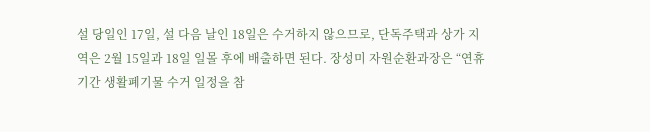설 당일인 17일, 설 다음 날인 18일은 수거하지 않으므로, 단독주택과 상가 지역은 2월 15일과 18일 일몰 후에 배출하면 된다. 장성미 자원순환과장은 “연휴 기간 생활폐기물 수거 일정을 참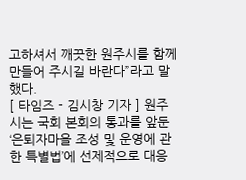고하셔서 깨끗한 원주시를 함께 만들어 주시길 바란다”라고 말했다.
[ 타임즈 - 김시창 기자 ] 원주시는 국회 본회의 통과를 앞둔 ‘은퇴자마을 조성 및 운영에 관한 특별법’에 선제적으로 대응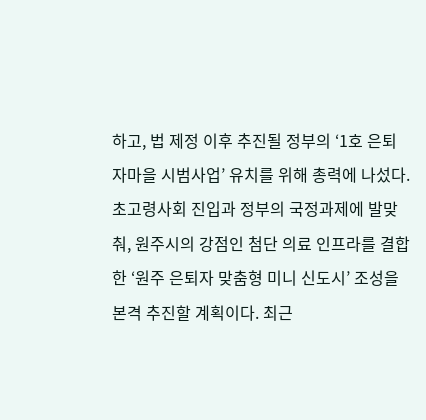하고, 법 제정 이후 추진될 정부의 ‘1호 은퇴자마을 시범사업’ 유치를 위해 총력에 나섰다. 초고령사회 진입과 정부의 국정과제에 발맞춰, 원주시의 강점인 첨단 의료 인프라를 결합한 ‘원주 은퇴자 맞춤형 미니 신도시’ 조성을 본격 추진할 계획이다. 최근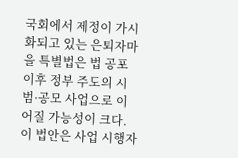국회에서 제정이 가시화되고 있는 은퇴자마을 특별법은 법 공포 이후 정부 주도의 시범·공모 사업으로 이어질 가능성이 크다. 이 법안은 사업 시행자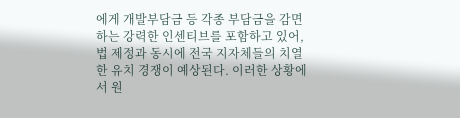에게 개발부담금 등 각종 부담금을 감면하는 강력한 인센티브를 포함하고 있어, 법 제정과 동시에 전국 지자체들의 치열한 유치 경쟁이 예상된다. 이러한 상황에서 원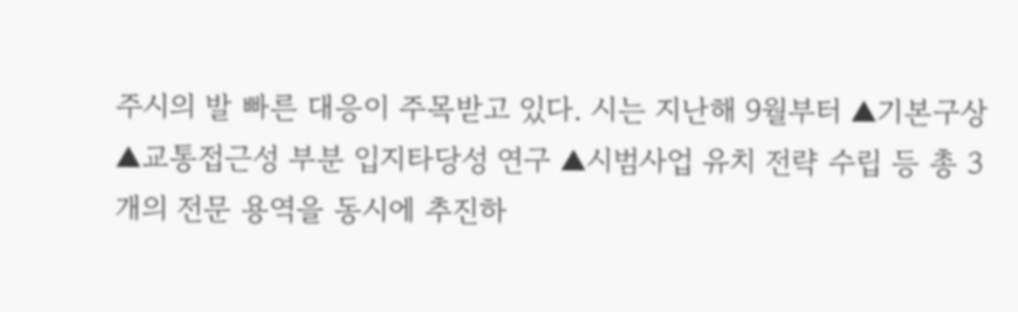주시의 발 빠른 대응이 주목받고 있다. 시는 지난해 9월부터 ▲기본구상 ▲교통접근성 부분 입지타당성 연구 ▲시범사업 유치 전략 수립 등 총 3개의 전문 용역을 동시에 추진하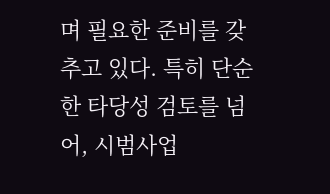며 필요한 준비를 갖추고 있다. 특히 단순한 타당성 검토를 넘어, 시범사업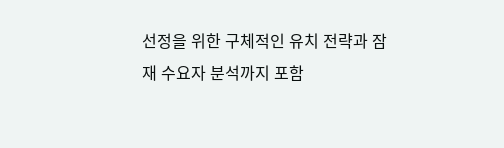선정을 위한 구체적인 유치 전략과 잠재 수요자 분석까지 포함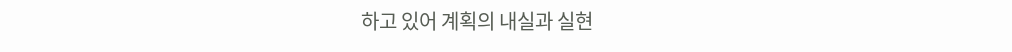하고 있어 계획의 내실과 실현